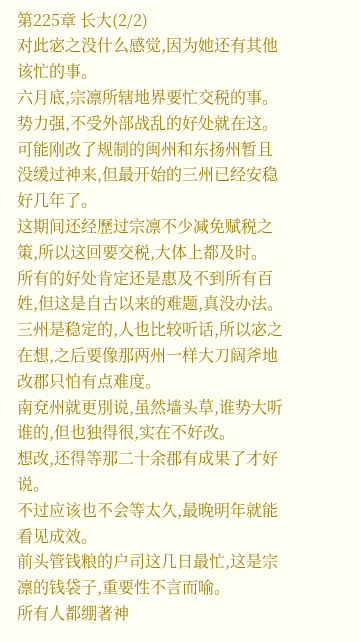第225章 长大(2/2)
对此宓之没什么感觉,因为她还有其他该忙的事。
六月底,宗凛所辖地界要忙交税的事。
势力强,不受外部战乱的好处就在这。
可能刚改了规制的闽州和东扬州暂且没缓过神来,但最开始的三州已经安稳好几年了。
这期间还经歷过宗凛不少减免赋税之策,所以这回要交税,大体上都及时。
所有的好处肯定还是惠及不到所有百姓,但这是自古以来的难题,真没办法。
三州是稳定的,人也比较听话,所以宓之在想,之后要像那两州一样大刀阔斧地改郡只怕有点难度。
南兗州就更別说,虽然墙头草,谁势大听谁的,但也独得很,实在不好改。
想改,还得等那二十余郡有成果了才好说。
不过应该也不会等太久,最晚明年就能看见成效。
前头管钱粮的户司这几日最忙,这是宗凛的钱袋子,重要性不言而喻。
所有人都绷著神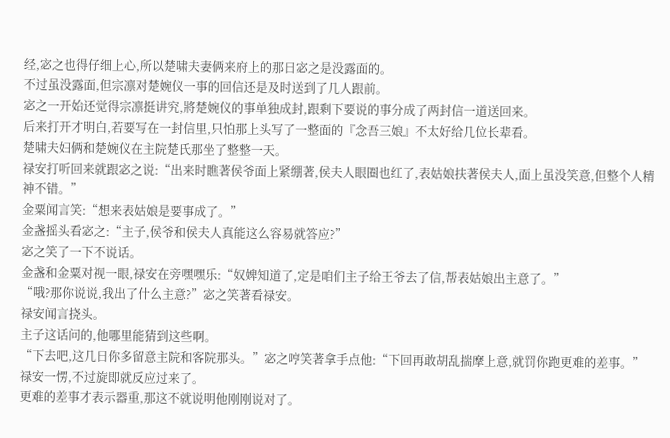经,宓之也得仔细上心,所以楚啸夫妻俩来府上的那日宓之是没露面的。
不过虽没露面,但宗凛对楚婉仪一事的回信还是及时送到了几人跟前。
宓之一开始还觉得宗凛挺讲究,將楚婉仪的事单独成封,跟剩下要说的事分成了两封信一道送回来。
后来打开才明白,若要写在一封信里,只怕那上头写了一整面的『念吾三娘』不太好给几位长辈看。
楚啸夫妇俩和楚婉仪在主院楚氏那坐了整整一天。
禄安打听回来就跟宓之说:“出来时瞧著侯爷面上紧绷著,侯夫人眼圈也红了,表姑娘扶著侯夫人,面上虽没笑意,但整个人精神不错。”
金粟闻言笑:“想来表姑娘是要事成了。”
金盏摇头看宓之:“主子,侯爷和侯夫人真能这么容易就答应?”
宓之笑了一下不说话。
金盏和金粟对视一眼,禄安在旁嘿嘿乐:“奴婢知道了,定是咱们主子给王爷去了信,帮表姑娘出主意了。”
“哦?那你说说,我出了什么主意?”宓之笑著看禄安。
禄安闻言挠头。
主子这话问的,他哪里能猜到这些啊。
“下去吧,这几日你多留意主院和客院那头。”宓之哼笑著拿手点他:“下回再敢胡乱揣摩上意,就罚你跑更难的差事。”
禄安一愣,不过旋即就反应过来了。
更难的差事才表示器重,那这不就说明他刚刚说对了。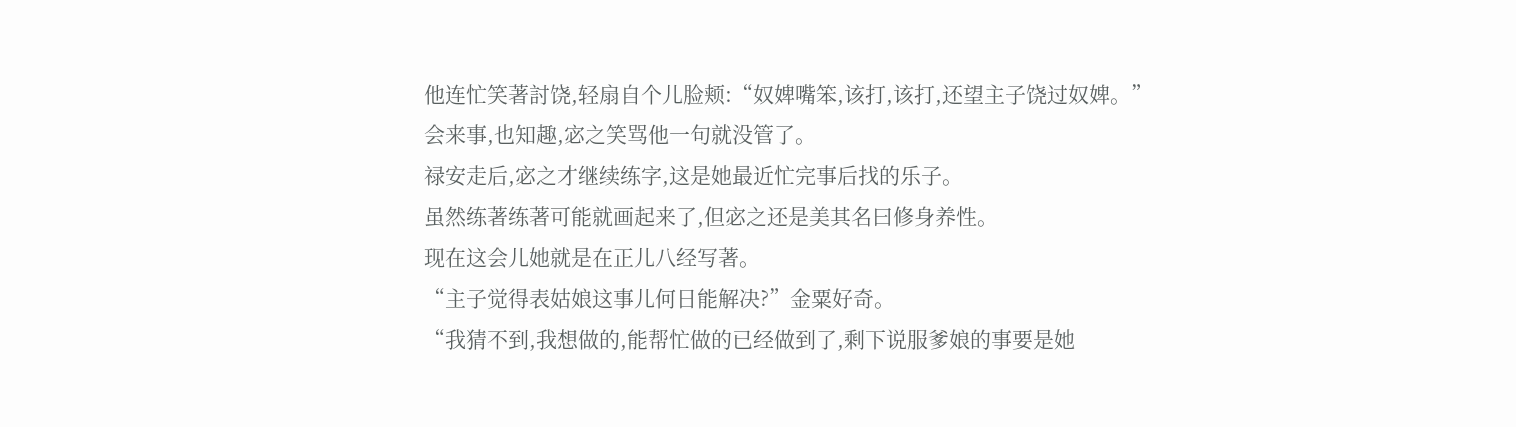他连忙笑著討饶,轻扇自个儿脸颊:“奴婢嘴笨,该打,该打,还望主子饶过奴婢。”
会来事,也知趣,宓之笑骂他一句就没管了。
禄安走后,宓之才继续练字,这是她最近忙完事后找的乐子。
虽然练著练著可能就画起来了,但宓之还是美其名曰修身养性。
现在这会儿她就是在正儿八经写著。
“主子觉得表姑娘这事儿何日能解决?”金粟好奇。
“我猜不到,我想做的,能帮忙做的已经做到了,剩下说服爹娘的事要是她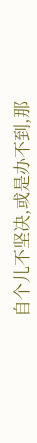自个儿不坚决,或是办不到,那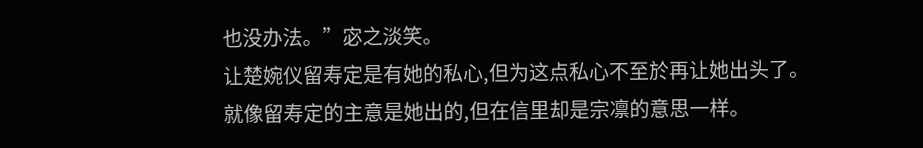也没办法。”宓之淡笑。
让楚婉仪留寿定是有她的私心,但为这点私心不至於再让她出头了。
就像留寿定的主意是她出的,但在信里却是宗凛的意思一样。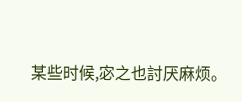某些时候,宓之也討厌麻烦。